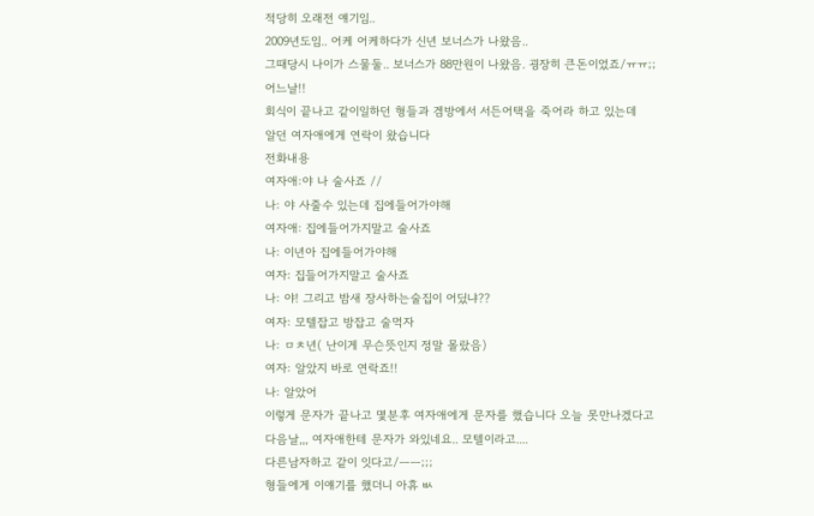적당히 오래전 얘기임..
2009년도임.. 어케 어케하다가 신년 보너스가 나왔음..
그때당시 나이가 스물둘.. 보너스가 88만원이 나왔음. 굉장히 큰돈이었죠/ㅠㅠ;;
어느날!!
회식이 끝나고 같이일하던 형들과 겜방에서 서든어택을 죽어라 하고 있는데
알던 여자애에게 연락이 왔습니다
전화내용
여자애:야 나 술사죠 //
나: 야 사줄수 있는데 집에들어가야해
여자애: 집에들어가지말고 술사죠
나: 이년아 집에들어가야해
여자: 집들어가지말고 술사죠
나: 야! 그리고 밤새 장사하는술집이 어딨냐??
여자: 모텔잡고 방잡고 술먹자
나: ㅁㅊ년( 난이게 무슨뜻인지 정말 몰랐음)
여자: 알았지 바로 연락죠!!
나: 알았어
이렇게 문자가 끝나고 몇분후 여자애에게 문자를 했습니다 오늘 못만나겠다고
다음날,,, 여자애한테 문자가 와있네요.. 모텔이라고....
다른남자하고 같이 잇다고/ㅡㅡ;;;
형들에게 이얘기를 했더니 아휴 ㅄ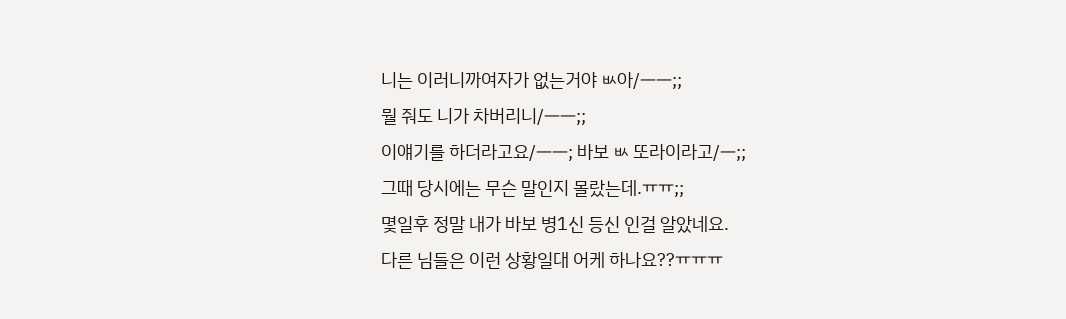니는 이러니까여자가 없는거야 ㅄ아/ㅡㅡ;;
뭘 줘도 니가 차버리니/ㅡㅡ;;
이얘기를 하더라고요/ㅡㅡ; 바보 ㅄ 또라이라고/ㅡ;;
그때 당시에는 무슨 말인지 몰랐는데.ㅠㅠ;;
몇일후 정말 내가 바보 병1신 등신 인걸 알았네요.
다른 님들은 이런 상황일대 어케 하나요??ㅠㅠㅠ